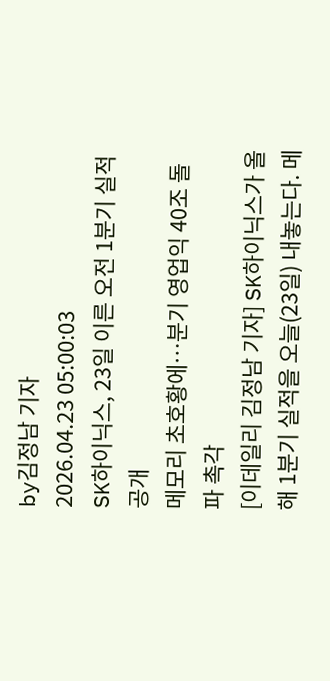by김정남 기자
2026.04.23 05:00:03
SK하이닉스, 23일 이른 오전 1분기 실적 공개
메모리 초호황에…분기 영업익 40조 돌파 촉각
[이데일리 김정남 기자] SK하이닉스가 올해 1분기 실적을 오늘(23일) 내놓는다. 메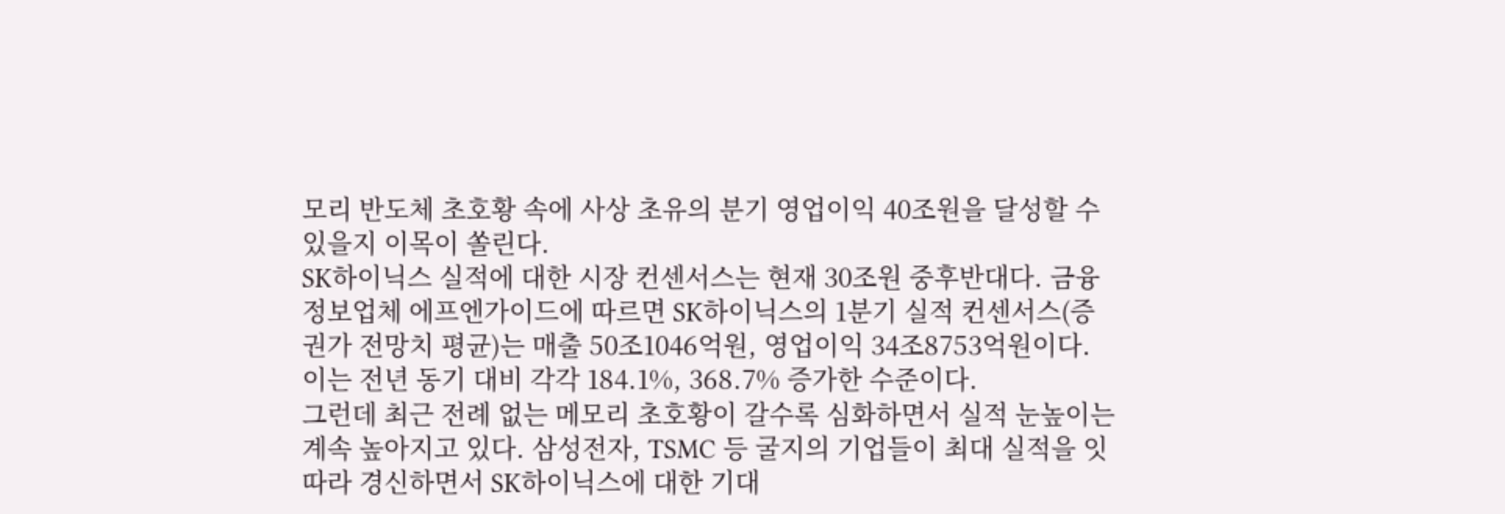모리 반도체 초호황 속에 사상 초유의 분기 영업이익 40조원을 달성할 수 있을지 이목이 쏠린다.
SK하이닉스 실적에 대한 시장 컨센서스는 현재 30조원 중후반대다. 금융정보업체 에프엔가이드에 따르면 SK하이닉스의 1분기 실적 컨센서스(증권가 전망치 평균)는 매출 50조1046억원, 영업이익 34조8753억원이다. 이는 전년 동기 대비 각각 184.1%, 368.7% 증가한 수준이다.
그런데 최근 전례 없는 메모리 초호황이 갈수록 심화하면서 실적 눈높이는 계속 높아지고 있다. 삼성전자, TSMC 등 굴지의 기업들이 최대 실적을 잇따라 경신하면서 SK하이닉스에 대한 기대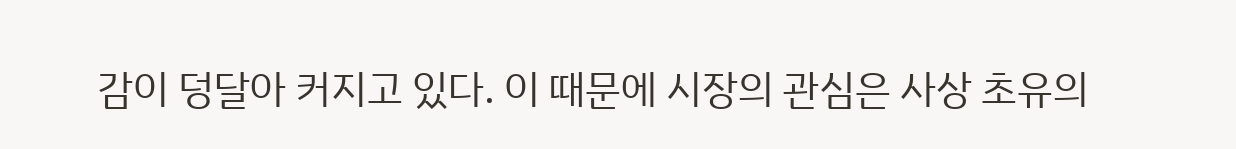감이 덩달아 커지고 있다. 이 때문에 시장의 관심은 사상 초유의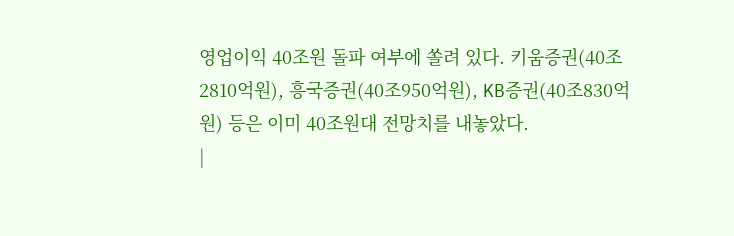영업이익 40조원 돌파 여부에 쏠려 있다. 키움증권(40조2810억원), 흥국증권(40조950억원), KB증권(40조830억원) 등은 이미 40조원대 전망치를 내놓았다.
|